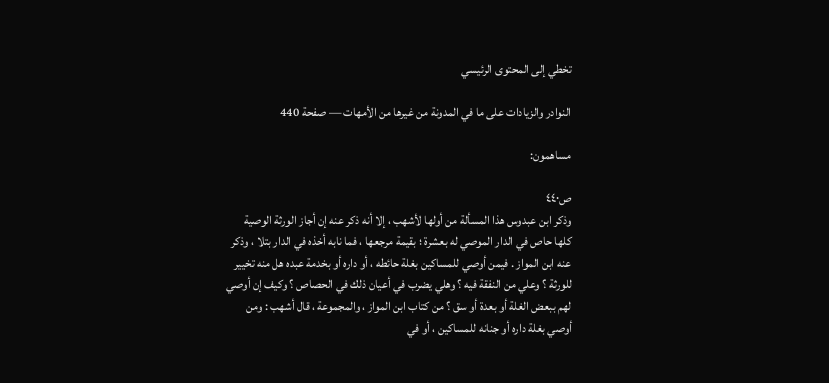تخطي إلى المحتوى الرئيسي

النوادر والزيادات على ما في المدونة من غيرها من الأمهات — صفحة 440

مساهمون:

ص٤٤٠
وذكر ابن عبدوس هذا المسألة من أولها لأشهب ، إلا أنه ذكر عنه إن أجاز الورثة الوصية كلها حاص في الدار الموصي له بعشرة ؛ بقيمة مرجعها ، فما نابه أخذه في الدار بتلا ، وذكر عنه ابن المواز . فيمن أوصي للمساكين بغلة حائطه ، أو داره أو بخدمة عبده هل منه تخيير للورثة ؟ وعلي من النفقة فيه ؟ وهلي يضرب في أعيان ذلك في الحصاص ؟ وكيف إن أوصي لهم ببعض الغلة أو بعدة أو سق ؟ من كتاب ابن المواز ، والمجموعة ، قال أشهب : ومن أوصي بغلة داره أو جنانه للمساكين ، أو في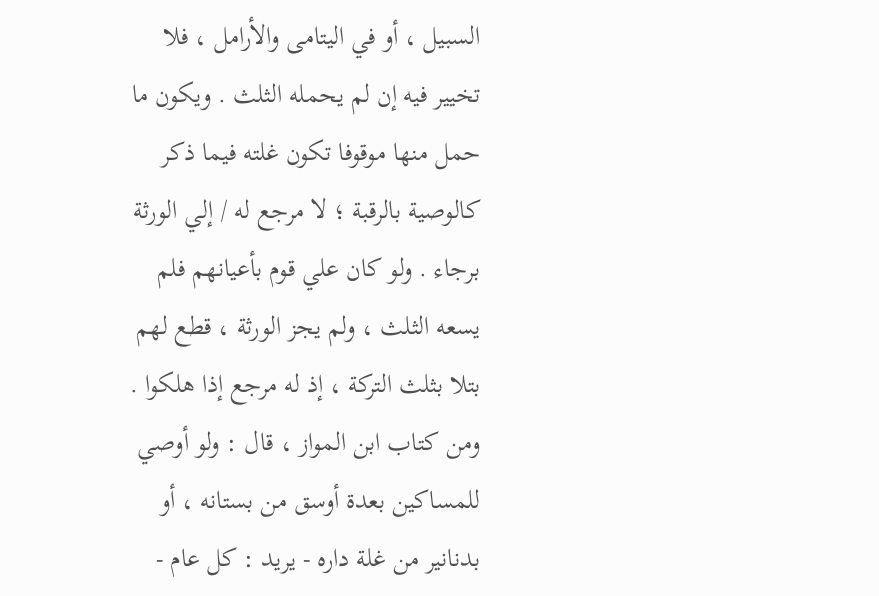السبيل ، أو في اليتامى والأرامل ، فلا تخيير فيه إن لم يحمله الثلث . ويكون ما حمل منها موقوفا تكون غلته فيما ذكر كالوصية بالرقبة ؛ لا مرجع له / إلي الورثة برجاء . ولو كان علي قوم بأعيانهم فلم يسعه الثلث ، ولم يجز الورثة ، قطع لهم بتلا بثلث التركة ، إذ له مرجع إذا هلكوا . ومن كتاب ابن المواز ، قال : ولو أوصي للمساكين بعدة أوسق من بستانه ، أو بدنانير من غلة داره - يريد : كل عام -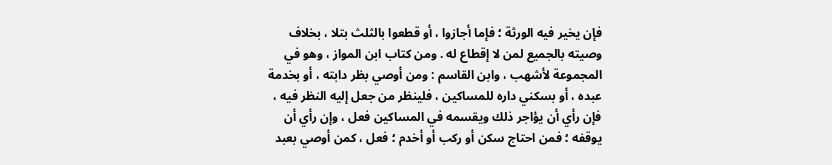فإن يخير فيه الورثة ؛ فإما أجازوا ، أو قطعوا بالثلث بتلا ، بخلاف وصيته بالجميع لمن لا إقطاع له . ومن كتاب ابن المواز ، وهو في المجموعة لأشهب ، وابن القاسم : ومن أوصي بظر دابته ، أو بخدمة عبده ، أو بسكني داره للمساكين ، فلينظر من جعل إليه النظر فيه ، فإن رأي أن يؤاجر ذلك ويقسمه في المساكين فعل ، وإن رأي أن يوقفه ؛ فمن احتاج سكن أو ركب أو أخدم ؛ فعل ، كمن أوصي بعبد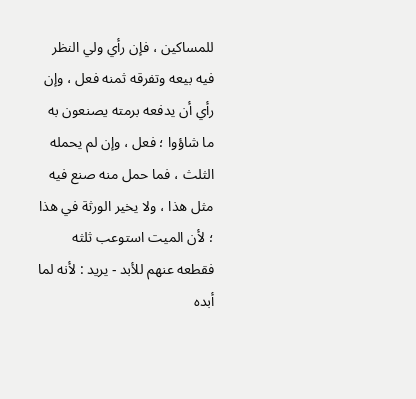للمساكين ، فإن رأي ولي النظر فيه بيعه وتفرقه ثمنه فعل ، وإن رأي أن يدفعه برمته يصنعون به ما شاؤوا ؛ فعل ، وإن لم يحمله الثلث ، فما حمل منه صنع فيه مثل هذا ، ولا يخير الورثة في هذا ؛ لأن الميت استوعب ثلثه فقطعه عنهم للأبد - يريد : لأنه لما أبده